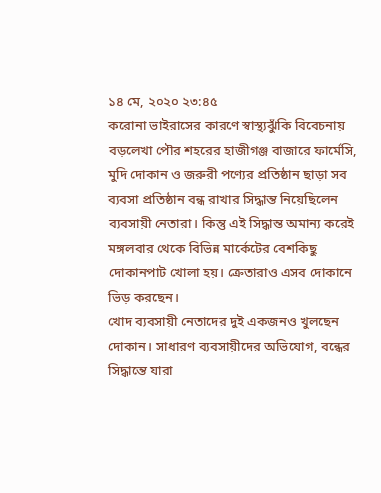১৪ মে, ২০২০ ২৩:৪৫
করোনা ভাইরাসের কারণে স্বাস্থ্যঝুঁকি বিবেচনায় বড়লেখা পৌর শহরের হাজীগঞ্জ বাজারে ফার্মেসি, মুদি দোকান ও জরুরী পণ্যের প্রতিষ্ঠান ছাড়া সব ব্যবসা প্রতিষ্ঠান বন্ধ রাখার সিদ্ধান্ত নিয়েছিলেন ব্যবসায়ী নেতারা। কিন্তু এই সিদ্ধান্ত অমান্য করেই মঙ্গলবার থেকে বিভিন্ন মার্কেটের বেশকিছু দোকানপাট খোলা হয়। ক্রেতারাও এসব দোকানে ভিড় করছেন।
খোদ ব্যবসায়ী নেতাদের দুই একজনও খুলছেন দোকান। সাধারণ ব্যবসায়ীদের অভিযোগ, বন্ধের সিদ্ধান্তে যারা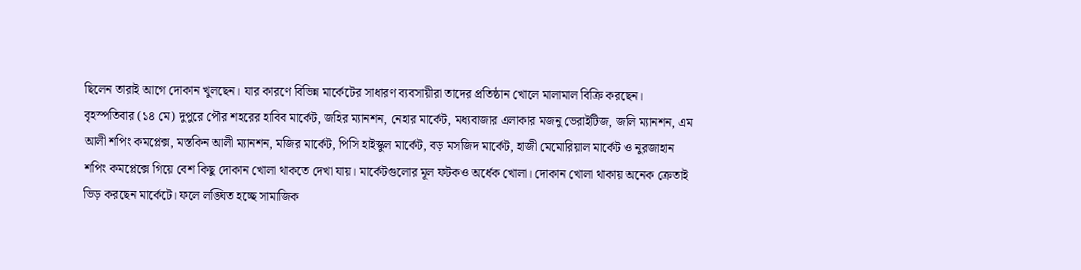ছিলেন তারাই আগে দোকান খুলছেন। যার কারণে বিভিন্ন মার্কেটের সাধারণ ব্যবসায়ীরা তাদের প্রতিষ্ঠান খোলে মালামাল বিক্রি করছেন।
বৃহস্পতিবার (১৪ মে) দুপুরে পৌর শহরের হাবিব মার্কেট, জহির ম্যানশন, নেহার মার্কেট, মধ্যবাজার এলাকার মজনু ভেরাইটিজ, জলি ম্যানশন, এম আলী শপিং কমপ্লেক্স, মস্তকিন আলী ম্যানশন, মজির মার্কেট, পিসি হাইস্কুল মার্কেট, বড় মসজিদ মার্কেট, হাজী মেমোরিয়াল মার্কেট ও নুরজাহান শপিং কমপ্লেক্সে গিয়ে বেশ কিছু দোকান খোলা থাকতে দেখা যায়। মার্কেটগুলোর মূল ফটকও অর্ধেক খোলা। দোকান খোলা থাকায় অনেক ক্রেতাই ভিড় করছেন মার্কেটে। ফলে লঙ্ঘিত হচ্ছে সামাজিক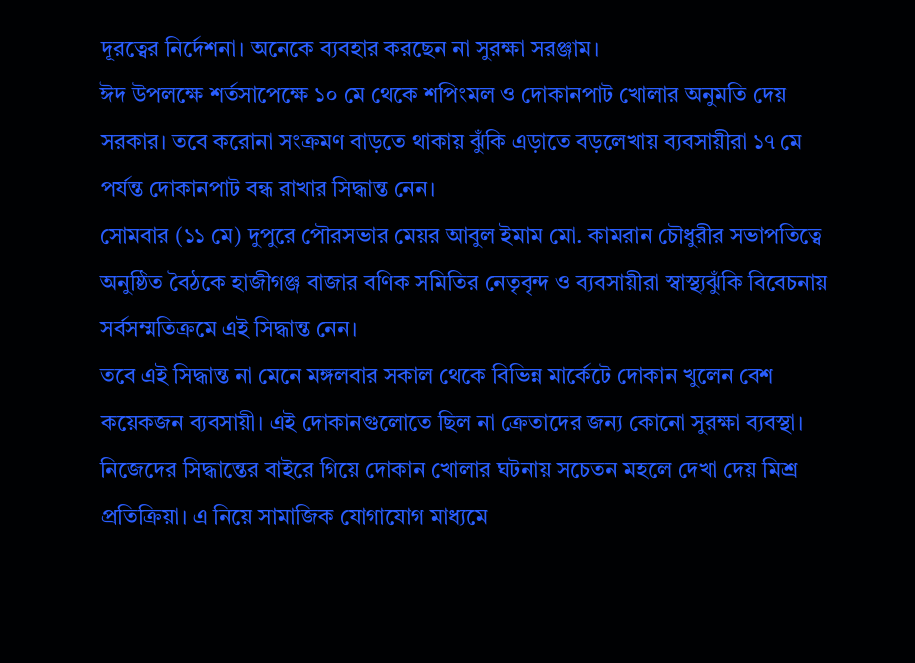দূরত্বের নির্দেশনা। অনেকে ব্যবহার করছেন না সুরক্ষা সরঞ্জাম।
ঈদ উপলক্ষে শর্তসাপেক্ষে ১০ মে থেকে শপিংমল ও দোকানপাট খোলার অনুমতি দেয় সরকার। তবে করোনা সংক্রমণ বাড়তে থাকায় ঝুঁকি এড়াতে বড়লেখায় ব্যবসায়ীরা ১৭ মে পর্যন্ত দোকানপাট বন্ধ রাখার সিদ্ধান্ত নেন।
সোমবার (১১ মে) দুপুরে পৌরসভার মেয়র আবুল ইমাম মো. কামরান চৌধুরীর সভাপতিত্বে অনুষ্ঠিত বৈঠকে হাজীগঞ্জ বাজার বণিক সমিতির নেতৃবৃন্দ ও ব্যবসায়ীরা স্বাস্থ্যঝুঁকি বিবেচনায় সর্বসম্মতিক্রমে এই সিদ্ধান্ত নেন।
তবে এই সিদ্ধান্ত না মেনে মঙ্গলবার সকাল থেকে বিভিন্ন মার্কেটে দোকান খুলেন বেশ কয়েকজন ব্যবসায়ী। এই দোকানগুলোতে ছিল না ক্রেতাদের জন্য কোনো সুরক্ষা ব্যবস্থা। নিজেদের সিদ্ধান্তের বাইরে গিয়ে দোকান খোলার ঘটনায় সচেতন মহলে দেখা দেয় মিশ্র প্রতিক্রিয়া। এ নিয়ে সামাজিক যোগাযোগ মাধ্যমে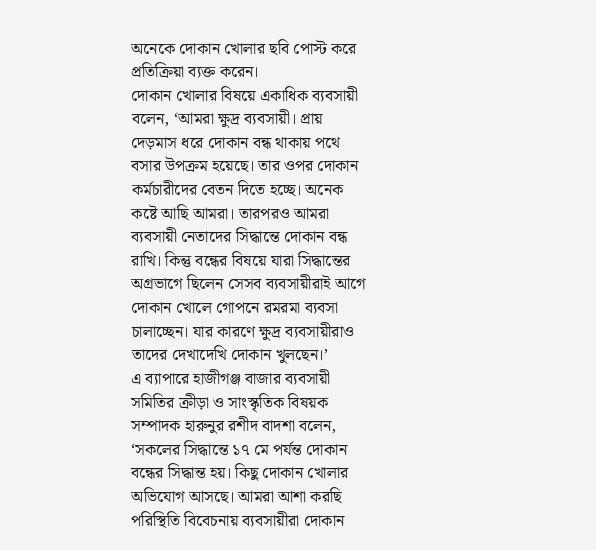অনেকে দোকান খোলার ছবি পোস্ট করে প্রতিক্রিয়া ব্যক্ত করেন।
দোকান খোলার বিষয়ে একাধিক ব্যবসায়ী বলেন, ‘আমরা ক্ষুদ্র ব্যবসায়ী। প্রায় দেড়মাস ধরে দোকান বন্ধ থাকায় পথে বসার উপক্রম হয়েছে। তার ওপর দোকান কর্মচারীদের বেতন দিতে হচ্ছে। অনেক কষ্টে আছি আমরা। তারপরও আমরা ব্যবসায়ী নেতাদের সিদ্ধান্তে দোকান বন্ধ রাখি। কিন্তু বন্ধের বিষয়ে যারা সিদ্ধান্তের অগ্রভাগে ছিলেন সেসব ব্যবসায়ীরাই আগে দোকান খোলে গোপনে রমরমা ব্যবসা চালাচ্ছেন। যার কারণে ক্ষুদ্র ব্যবসায়ীরাও তাদের দেখাদেখি দোকান খুলছেন।’
এ ব্যাপারে হাজীগঞ্জ বাজার ব্যবসায়ী সমিতির ক্রীড়া ও সাংস্কৃতিক বিষয়ক সম্পাদক হারুনুর রশীদ বাদশা বলেন, ‘সকলের সিদ্ধান্তে ১৭ মে পর্যন্ত দোকান বন্ধের সিদ্ধান্ত হয়। কিছু দোকান খোলার অভিযোগ আসছে। আমরা আশা করছি পরিস্থিতি বিবেচনায় ব্যবসায়ীরা দোকান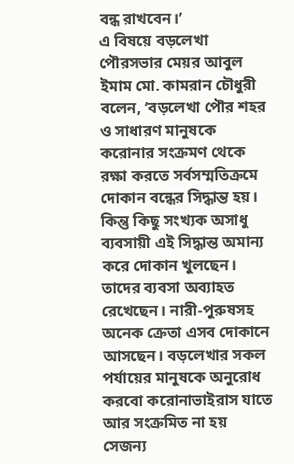বন্ধ রাখবেন।’
এ বিষয়ে বড়লেখা পৌরসভার মেয়র আবুল ইমাম মো. কামরান চৌধুরী বলেন, ‘বড়লেখা পৌর শহর ও সাধারণ মানুষকে করোনার সংক্রমণ থেকে রক্ষা করতে সর্বসম্মতিক্রমে দোকান বন্ধের সিদ্ধান্ত হয়। কিন্তু কিছু সংখ্যক অসাধু ব্যবসায়ী এই সিদ্ধান্ত অমান্য করে দোকান খুলছেন। তাদের ব্যবসা অব্যাহত রেখেছেন। নারী-পুরুষসহ অনেক ক্রেতা এসব দোকানে আসছেন। বড়লেখার সকল পর্যায়ের মানুষকে অনুরোধ করবো করোনাভাইরাস যাতে আর সংক্রমিত না হয় সেজন্য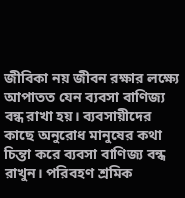জীবিকা নয় জীবন রক্ষার লক্ষ্যে আপাতত যেন ব্যবসা বাণিজ্য বন্ধ রাখা হয়। ব্যবসায়ীদের কাছে অনুরোধ মানুষের কথা চিন্তা করে ব্যবসা বাণিজ্য বন্ধ রাখুন। পরিবহণ শ্রমিক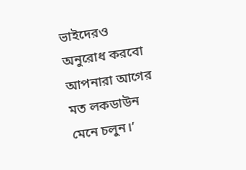ভাইদেরও অনুরোধ করবো আপনারা আগের মত লকডাউন মেনে চলুন।’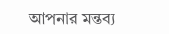আপনার মন্তব্য